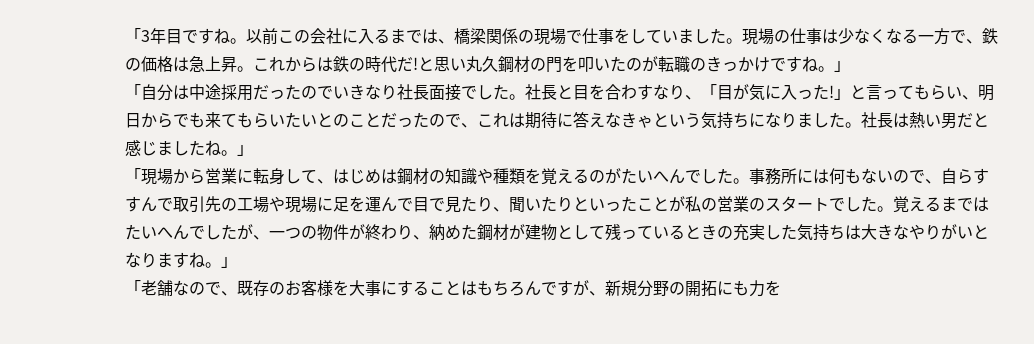「3年目ですね。以前この会社に入るまでは、橋梁関係の現場で仕事をしていました。現場の仕事は少なくなる一方で、鉄の価格は急上昇。これからは鉄の時代だ!と思い丸久鋼材の門を叩いたのが転職のきっかけですね。」
「自分は中途採用だったのでいきなり社長面接でした。社長と目を合わすなり、「目が気に入った!」と言ってもらい、明日からでも来てもらいたいとのことだったので、これは期待に答えなきゃという気持ちになりました。社長は熱い男だと感じましたね。」
「現場から営業に転身して、はじめは鋼材の知識や種類を覚えるのがたいへんでした。事務所には何もないので、自らすすんで取引先の工場や現場に足を運んで目で見たり、聞いたりといったことが私の営業のスタートでした。覚えるまではたいへんでしたが、一つの物件が終わり、納めた鋼材が建物として残っているときの充実した気持ちは大きなやりがいとなりますね。」
「老舗なので、既存のお客様を大事にすることはもちろんですが、新規分野の開拓にも力を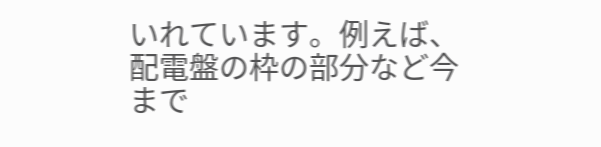いれています。例えば、配電盤の枠の部分など今まで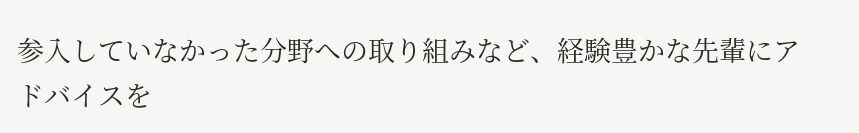参入していなかった分野への取り組みなど、経験豊かな先輩にアドバイスを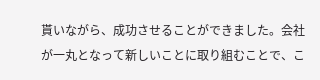貰いながら、成功させることができました。会社が一丸となって新しいことに取り組むことで、こ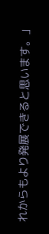れからもより発展できると思います。」